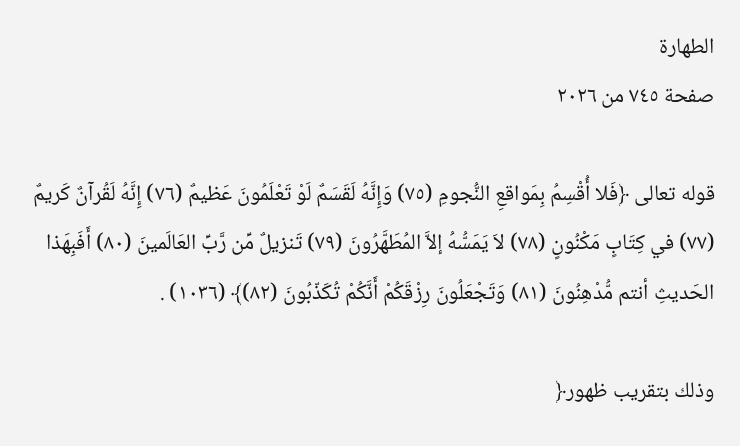الطهارة
صفحة ٧٤٥ من ٢٠٢٦

قوله تعالى ﴿فَلا أُقْسِمُ بِمَواقعِ النُّجومِ (٧٥) وَإِنَّهُ لَقَسَمٌ لَوْ تَعْلَمُونَ عَظيمٌ (٧٦) إِنَّهُ لَقُرآنٌ كَريمٌ (٧٧) في كِتَابٍ مَكْنُونٍ (٧٨) لاَ يَمَسُّهُ إلاَّ المُطَهَّرُونَ (٧٩) تَنزيلٌ مِّن رَّبِّ العَالَمينَ (٨٠) أَفَبِهَذا الحَديثِ أنتم مُّدْهِنُونَ (٨١) وَتَجْعَلُونَ رِزْقَكُمْ أَنَّكُمْ تُكَذّبُونَ (٨٢)﴾ (١٠٣٦) .

وذلك بتقريب ظهور﴿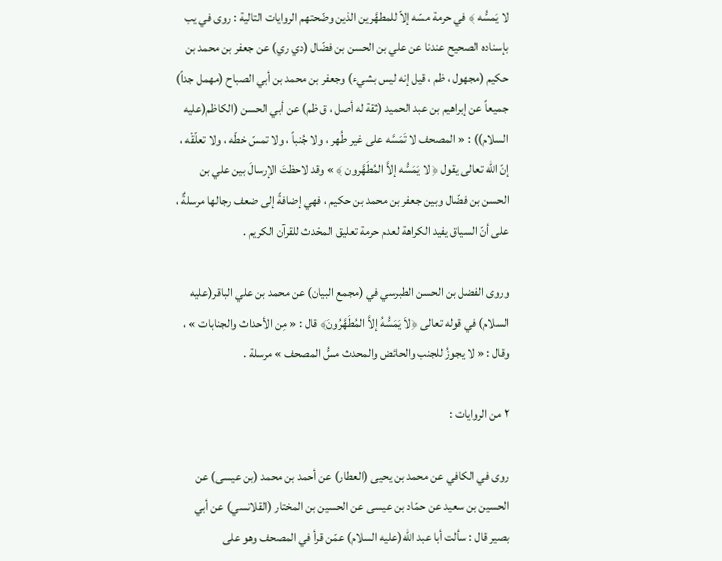لا يَمسُّه ﴾ في حرمة مسّه إلاّ للمطهَّرين الذين وضّحتهم الروايات التالية : روى في يب بإسناده الصحيح عندنا عن علي بن الحسن بن فضّال (دي ري) عن جعفر بن محمد بن حكيم (مجهول ، ظم ، قيل إنه ليس بشيء) وجعفر بن محمد بن أبي الصباح (مهمل جداً) جميعاً عن إبراهيم بن عبد الحميد (ثقة له أصل ، ق ظم) عن أبي الحسن (الكاظم(عليه السلام)) : « المصحف لا تَمَسَّه على غير طُهر ، ولا جُنباً ، ولا تمسّ خطّه ، ولا تعلّقْه ، إنّ الله تعالى يقول ﴿ لا يَمَسُّه إلاَّ المُطَهَّرون ﴾ » وقد لاحظتَ الإرسالَ بين علي بن الحسن بن فضّال وبين جعفر بن محمد بن حكيم ، فهي إضافةً إلى ضعف رجالها مرسلةٌ ، على أنّ السياق يفيد الكراهة لعدم حرمة تعليق المحْدث للقرآن الكريم .

وروى الفضل بن الحسن الطبرسي في (مجمع البيان) عن محمد بن علي الباقر(عليه السلام) في قوله تعالى ﴿لاَ يَمَسُّهُ إلاَّ المُطَهَّرُونَ﴾ قال : « مِن الأحداث والجنابات » ، وقال : « لا يجوزُ للجنب والحائض والمحدث مسُّ المصحف » مرسلة .

٢ من الروايات :

روى في الكافي عن محمد بن يحيى (العطار) عن أحمد بن محمد (بن عيسى) عن الحسين بن سعيد عن حمّاد بن عيسى عن الحسين بن المختار (القلانسي) عن أبي بصير قال : سألت أبا عبد الله(عليه السلام) عمّن قرأ في المصحف وهو على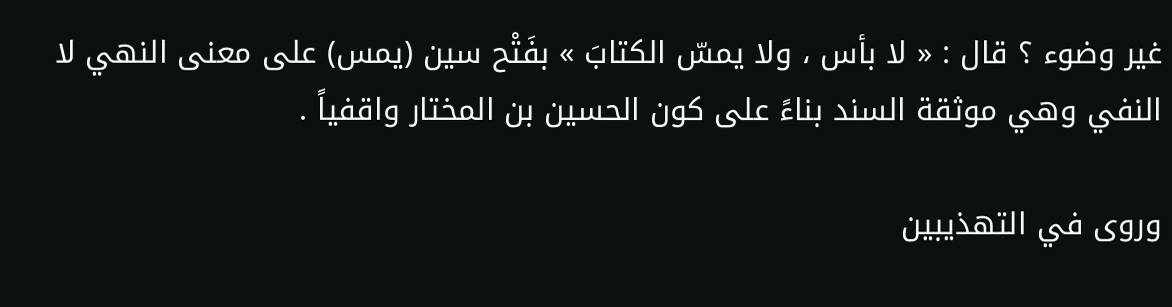غير وضوء ؟ قال : « لا بأس ، ولا يمسّ الكتابَ » بفَتْح سين (يمس) على معنى النهي لا النفي وهي موثقة السند بناءً على كون الحسين بن المختار واقفياً .

وروى في التهذيبين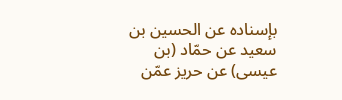بإسناده عن الحسين بن سعيد عن حمّاد (بن عيسى) عن حريز عمّن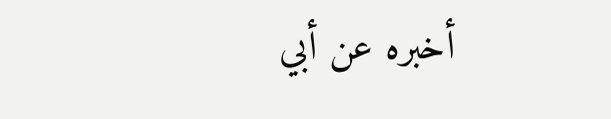أخبره عن أبي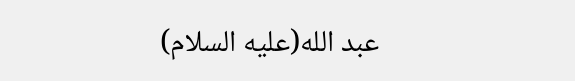عبد الله(عليه السلام)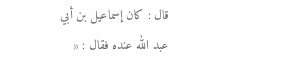قال : كان إسماعيل بن أبي عبد الله عنده فقال : «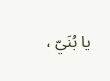يا بُنَيّ ،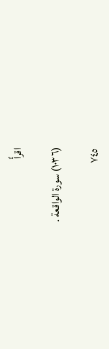اقرأً

(١٠٣٦) سورة الواقعة .

٧٤٥